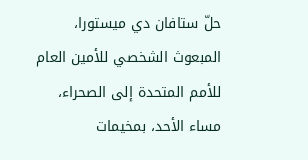حلّ ستافان دي ميستورا، المبعوث الشخصي للأمين العام للأمم المتحدة إلى الصحراء، مساء الأحد، بمخيمات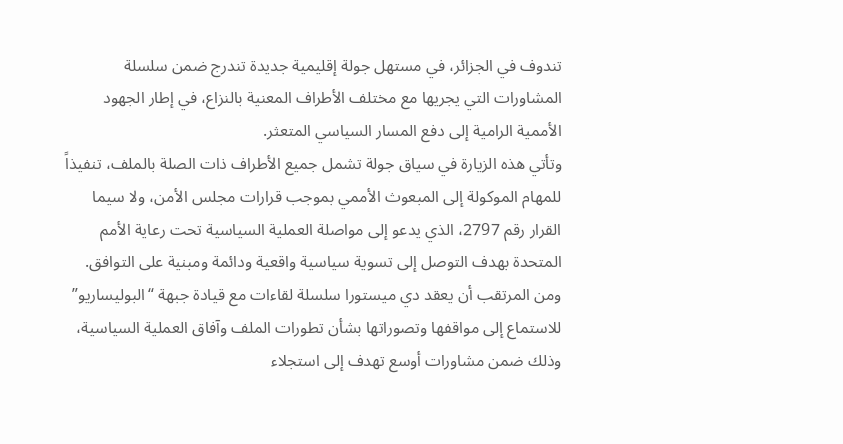تندوف في الجزائر، في مستهل جولة إقليمية جديدة تندرج ضمن سلسلة المشاورات التي يجريها مع مختلف الأطراف المعنية بالنزاع، في إطار الجهود الأممية الرامية إلى دفع المسار السياسي المتعثر.
وتأتي هذه الزيارة في سياق جولة تشمل جميع الأطراف ذات الصلة بالملف، تنفيذاً للمهام الموكولة إلى المبعوث الأممي بموجب قرارات مجلس الأمن، ولا سيما القرار رقم 2797، الذي يدعو إلى مواصلة العملية السياسية تحت رعاية الأمم المتحدة بهدف التوصل إلى تسوية سياسية واقعية ودائمة ومبنية على التوافق.
ومن المرتقب أن يعقد دي ميستورا سلسلة لقاءات مع قيادة جبهة “البوليساريو” للاستماع إلى مواقفها وتصوراتها بشأن تطورات الملف وآفاق العملية السياسية، وذلك ضمن مشاورات أوسع تهدف إلى استجلاء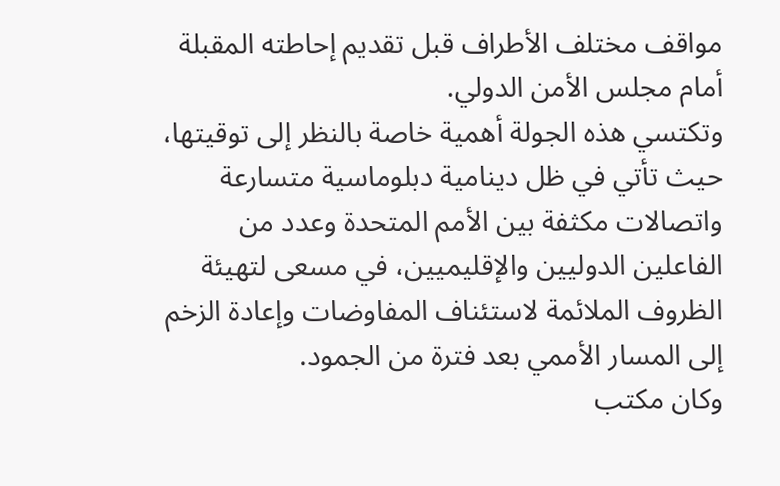مواقف مختلف الأطراف قبل تقديم إحاطته المقبلة أمام مجلس الأمن الدولي.
وتكتسي هذه الجولة أهمية خاصة بالنظر إلى توقيتها، حيث تأتي في ظل دينامية دبلوماسية متسارعة واتصالات مكثفة بين الأمم المتحدة وعدد من الفاعلين الدوليين والإقليميين، في مسعى لتهيئة الظروف الملائمة لاستئناف المفاوضات وإعادة الزخم إلى المسار الأممي بعد فترة من الجمود.
وكان مكتب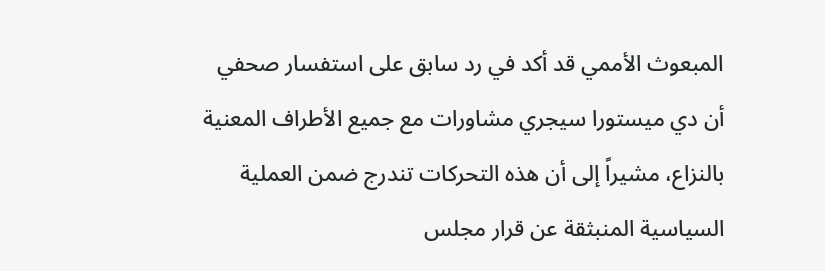المبعوث الأممي قد أكد في رد سابق على استفسار صحفي أن دي ميستورا سيجري مشاورات مع جميع الأطراف المعنية بالنزاع، مشيراً إلى أن هذه التحركات تندرج ضمن العملية السياسية المنبثقة عن قرار مجلس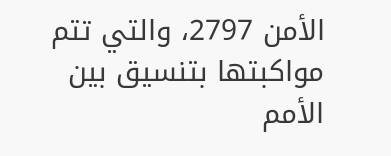الأمن 2797، والتي تتم مواكبتها بتنسيق بين الأمم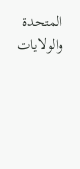المتحدة والولايات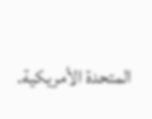المتحدة الأمريكية.